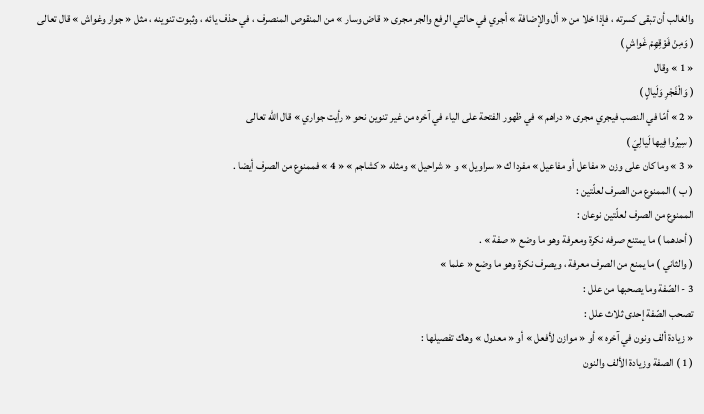والغالب أن تبقى كسرته ، فإذا خلا من « أل والإضافة » أجري في حالتي الرفع والجر مجرى « قاض وسار » من المنقوص المنصرف ، في حذف يائه ، وثبوت تنوينه ، مثل « جوار وغواش » قال تعالى
( وَمِنْ فَوْقِهِمْ غَواشٍ )
« 1 » وقال
( وَالْفَجْرِ وَلَيالٍ )
« 2 » أمّا في النصب فيجري مجرى « دراهم » في ظهور الفتحة على الياء في آخره من غير تنوين نحو « رأيت جواري » قال اللّه تعالى
( سِيرُوا فِيها لَيالِيَ )
« 3 » وما كان على وزن « مفاعل أو مفاعيل » مفردا ك « سراويل » و « شراحيل » ومثله « كشاجم » « 4 » فممنوع من الصرف أيضا .
( ب ) الممنوع من الصرف لعلّتين :
الممنوع من الصرف لعلّتين نوعان :
( أحدهما ) ما يمتنع صرفه نكرة ومعرفة وهو ما وضع « صفة » .
( والثاني ) ما يمنع من الصرف معرفة ، ويصرف نكرة وهو ما وضع « علما »
3 - الصّفة وما يصحبها من علل :
تصحب الصّفة إحدى ثلاث علل :
« زيادة ألف ونون في آخره » أو « موازن لأفعل » أو « معدول » وهاك تفصيلها :
( 1 ) الصفة وزيادة الألف والنون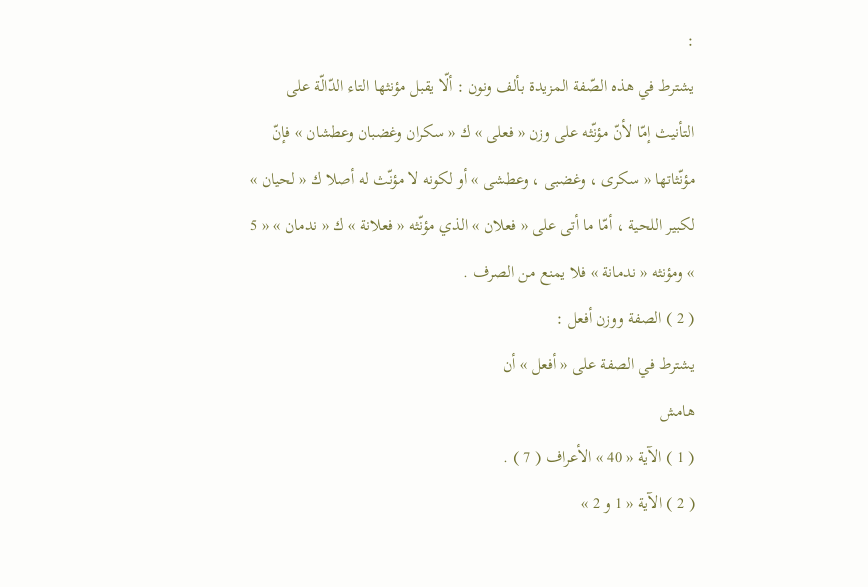:
يشترط في هذه الصّفة المزيدة بألف ونون : ألّا يقبل مؤنثها التاء الدّالّة على التأنيث إمّا لأنّ مؤنّثه على وزن « فعلى » ك « سكران وغضبان وعطشان » فإنّ مؤنّثاتها « سكرى ، وغضبى ، وعطشى » أو لكونه لا مؤنّث له أصلا ك « لحيان » لكبير اللحية ، أمّا ما أتى على « فعلان » الذي مؤنّثه « فعلانة » ك « ندمان » « 5 » ومؤنثه « ندمانة » فلا يمنع من الصرف .
( 2 ) الصفة ووزن أفعل :
يشترط في الصفة على « أفعل » أن
هامش
( 1 ) الآية « 40 » الأعراف ( 7 ) .
( 2 ) الآية « 1 و 2 »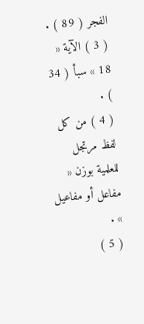الفجر ( 89 ) .
( 3 ) الآية « 18 » سبأ ( 34 ) .
( 4 ) من كل لفظ مرتجل للعلمية بوزن « مفاعل أو مفاعيل » .
( 5 )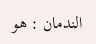الندمان : هو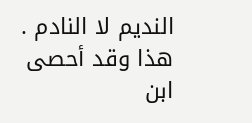النديم لا النادم . هذا وقد أحصى ابن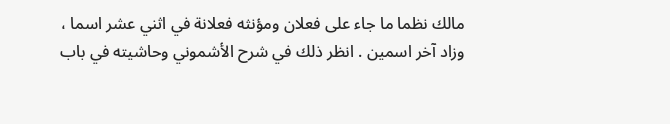مالك نظما ما جاء على فعلان ومؤنثه فعلانة في اثني عشر اسما ، وزاد آخر اسمين . انظر ذلك في شرح الأشموني وحاشيته في باب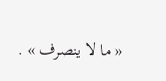« ما لا ينصرف » .